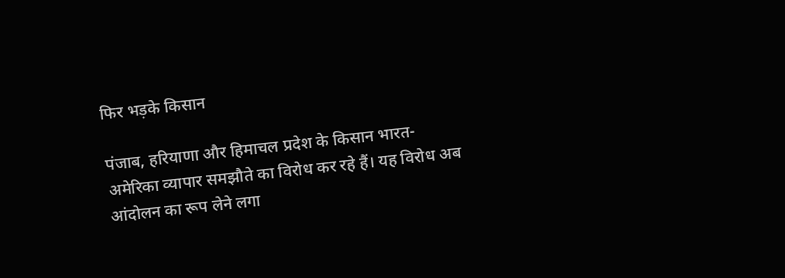फिर भड़के किसान

पंजाब, हरियाणा और हिमाचल प्रदेश के किसान भारत-अमेरिका व्यापार समझौते का विरोध कर रहे हैं। यह विरोध अब आंदोलन का रूप लेने लगा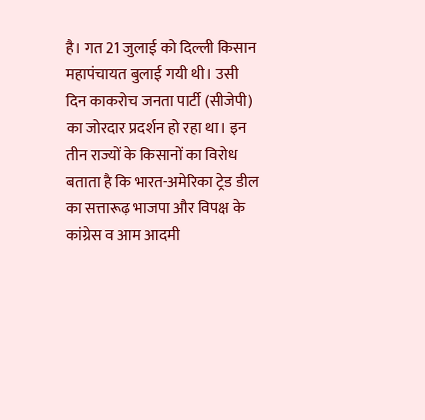है। गत 21 जुलाई को दिल्ली किसान महापंचायत बुलाई गयी थी। उसी दिन काकरोच जनता पार्टी (सीजेपी) का जोरदार प्रदर्शन हो रहा था। इन तीन राज्यों के किसानों का विरोध बताता है कि भारत-अमेरिका ट्रेड डील का सत्तारूढ़ भाजपा और विपक्ष के कांग्रेस व आम आदमी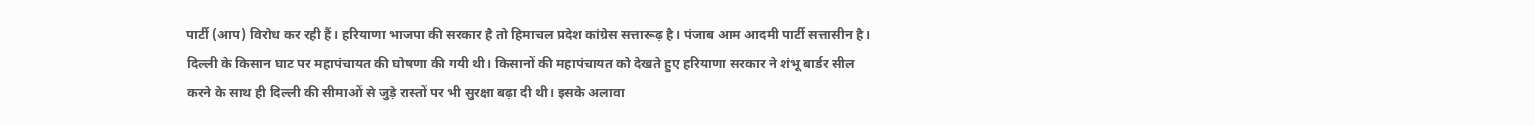पार्टी (आप) विरोध कर रही हैं। हरियाणा भाजपा की सरकार है तो हिमाचल प्रदेश कांग्रेस सत्तारूढ़ है। पंजाब आम आदमी पार्टी सत्तासीन है। दिल्ली के किसान घाट पर महापंचायत की घोषणा की गयी थी। किसानों की महापंचायत को देखते हुए हरियाणा सरकार ने शंभू बार्डर सील करने के साथ ही दिल्ली की सीमाओं से जुड़े रास्तों पर भी सुरक्षा बढ़ा दी थी। इसके अलावा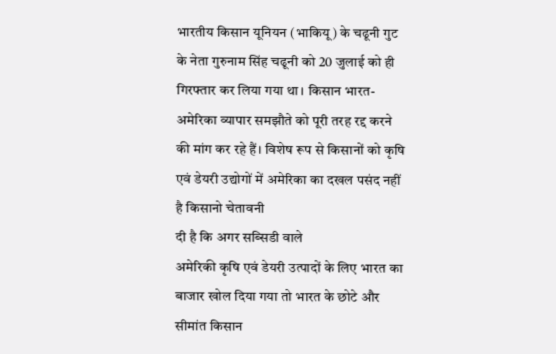भारतीय किसान यूनियन (भाकियू) के चढूनी गुट के नेता गुरुनाम सिंह चढूनी को 20 जुलाई को ही गिरफ्तार कर लिया गया था। किसान भारत-अमेरिका व्यापार समझौते को पूरी तरह रद्द करने की मांग कर रहे हैं। विशेष रूप से किसानों को कृषि एवं डेयरी उद्योगों में अमेरिका का दखल पसंद नहीं है किसानो चेतावनी
दी है कि अगर सब्सिडी वाले
अमेरिकी कृषि एवं डेयरी उत्पादों के लिए भारत का बाजार खोल दिया गया तो भारत के छोटे और सीमांत किसान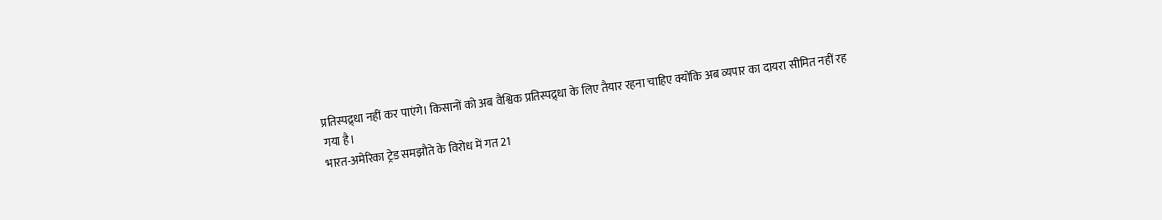प्रतिस्पद्र्धा नहीं कर पाएंगे। किसानों को अब वैश्विक प्रतिस्पद्र्धा के लिए तैयार रहना चाहिए क्योंकि अब व्यपार का दायरा सीमित नहीं रह
गया है।
भारत-अमेरिका ट्रेड समझौते के विरोध में गत 21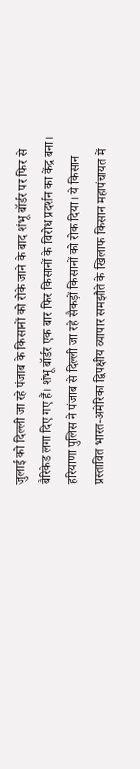जुलाई को दिल्ली जा रहे पंजाब के किसानों को रोके जाने के बाद शंभू बॉर्डर पर फिर से बैरिकेड लगा दिए गए हैं। शंभू बॉर्डर एक बार फिर किसानों के विरोध प्रदर्शन का केंद्र बना। हरियाणा पुलिस ने पंजाब से दिल्ली जा रहे सैकड़ों किसानों को रोक दिया। ये किसान प्रस्तावित भारत-अमेरिका द्विपक्षीय व्यापार समझौते के खिलाफ किसान महापंचायत में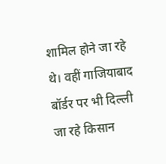शामिल होने जा रहे थे। वहीं गाजियाबाद बॉर्डर पर भी दिल्ली जा रहे किसान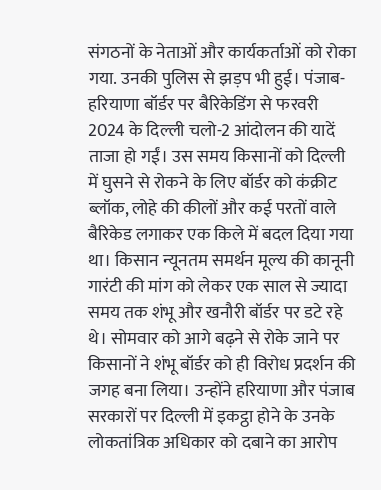संगठनों के नेताओं और कार्यकर्ताओं को रोका गया. उनकी पुलिस से झड़प भी हुई। पंजाब-हरियाणा बॉर्डर पर बैरिकेडिंग से फरवरी 2024 के दिल्ली चलो-2 आंदोलन की यादें ताजा हो गईं। उस समय किसानों को दिल्ली में घुसने से रोकने के लिए बॉर्डर को कंक्रीट ब्लॉक, लोहे की कीलों और कई परतों वाले बैरिकेड लगाकर एक किले में बदल दिया गया था। किसान न्यूनतम समर्थन मूल्य की कानूनी गारंटी की मांग को लेकर एक साल से ज्यादा समय तक शंभू और खनौरी बॉर्डर पर डटे रहे थे। सोमवार को आगे बढ़ने से रोके जाने पर किसानों ने शंभू बॉर्डर को ही विरोध प्रदर्शन की जगह बना लिया। उन्होंने हरियाणा और पंजाब सरकारों पर दिल्ली में इकट्ठा होने के उनके लोकतांत्रिक अधिकार को दबाने का आरोप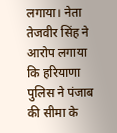लगाया। नेता तेजवीर सिंह ने आरोप लगाया कि हरियाणा पुलिस ने पंजाब की सीमा के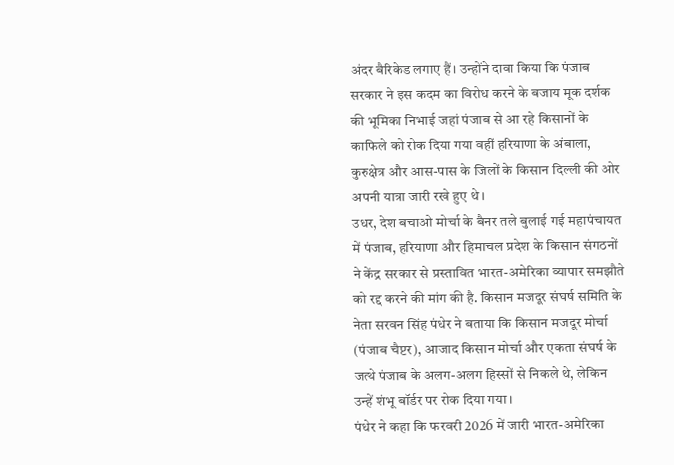अंदर बैरिकेड लगाए हैं। उन्होंने दावा किया कि पंजाब सरकार ने इस कदम का विरोध करने के बजाय मूक दर्शक की भूमिका निभाई जहां पंजाब से आ रहे किसानों के काफिले को रोक दिया गया वहीं हरियाणा के अंबाला, कुरुक्षेत्र और आस-पास के जिलों के किसान दिल्ली की ओर अपनी यात्रा जारी रखे हुए थे।
उधर, देश बचाओ मोर्चा के बैनर तले बुलाई गई महापंचायत में पंजाब, हरियाणा और हिमाचल प्रदेश के किसान संगठनों ने केंद्र सरकार से प्रस्तावित भारत-अमेरिका व्यापार समझौते को रद्द करने की मांग की है. किसान मजदूर संघर्ष समिति के नेता सरवन सिंह पंधेर ने बताया कि किसान मजदूर मोर्चा (पंजाब चैप्टर), आजाद किसान मोर्चा और एकता संघर्ष के जत्थे पंजाब के अलग-अलग हिस्सों से निकले थे, लेकिन उन्हें शंभू बॉर्डर पर रोक दिया गया।
पंधेर ने कहा कि फरवरी 2026 में जारी भारत-अमेरिका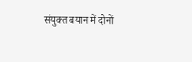संयुक्त बयान में दोनों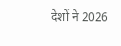देशों ने 2026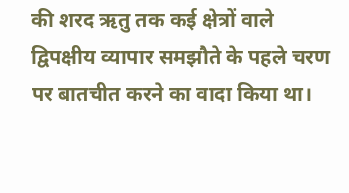की शरद ऋतु तक कई क्षेत्रों वाले द्विपक्षीय व्यापार समझौते के पहले चरण पर बातचीत करने का वादा किया था।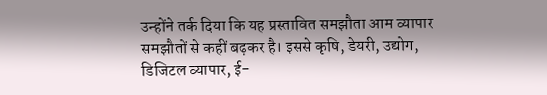उन्होंने तर्क दिया कि यह प्रस्तावित समझौता आम व्यापार समझौतों से कहीं बढ़कर है। इससे कृषि, डेयरी, उद्योग, डिजिटल व्यापार, ई-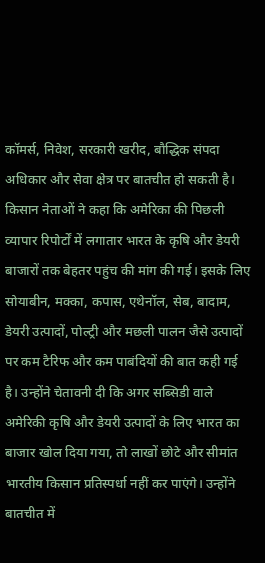कॉमर्स, निवेश, सरकारी खरीद, बौद्धिक संपदा अधिकार और सेवा क्षेत्र पर बातचीत हो सकती है। किसान नेताओं ने कहा कि अमेरिका की पिछली व्यापार रिपोर्टों में लगातार भारत के कृषि और डेयरी बाजारों तक बेहतर पहुंच की मांग की गई। इसके लिए सोयाबीन, मक्का, कपास, एथेनॉल, सेब, बादाम, डेयरी उत्पादों, पोल्ट्री और मछली पालन जैसे उत्पादों पर कम टैरिफ और कम पाबंदियों की बात कही गई है। उन्होंने चेतावनी दी कि अगर सब्सिडी वाले अमेरिकी कृषि और डेयरी उत्पादों के लिए भारत का बाजार खोल दिया गया, तो लाखों छोटे और सीमांत भारतीय किसान प्रतिस्पर्धा नहीं कर पाएंगे। उन्होंने बातचीत में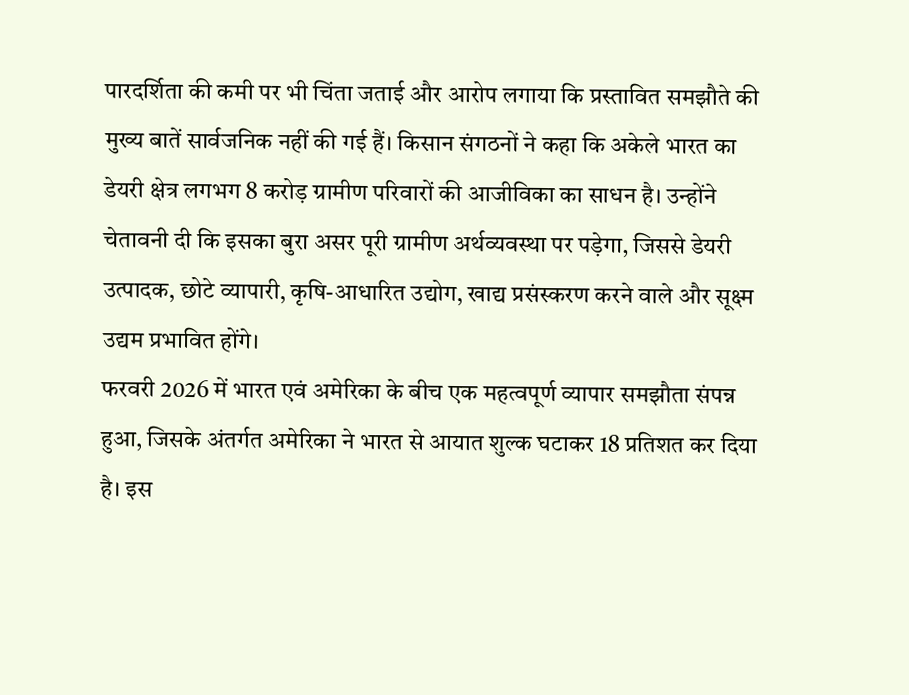पारदर्शिता की कमी पर भी चिंता जताई और आरोप लगाया कि प्रस्तावित समझौते की मुख्य बातें सार्वजनिक नहीं की गई हैं। किसान संगठनों ने कहा कि अकेले भारत का डेयरी क्षेत्र लगभग 8 करोड़ ग्रामीण परिवारों की आजीविका का साधन है। उन्होंने चेतावनी दी कि इसका बुरा असर पूरी ग्रामीण अर्थव्यवस्था पर पड़ेगा, जिससे डेयरी उत्पादक, छोटे व्यापारी, कृषि-आधारित उद्योग, खाद्य प्रसंस्करण करने वाले और सूक्ष्म उद्यम प्रभावित होंगे।
फरवरी 2026 में भारत एवं अमेरिका के बीच एक महत्वपूर्ण व्यापार समझौता संपन्न हुआ, जिसके अंतर्गत अमेरिका ने भारत से आयात शुल्क घटाकर 18 प्रतिशत कर दिया है। इस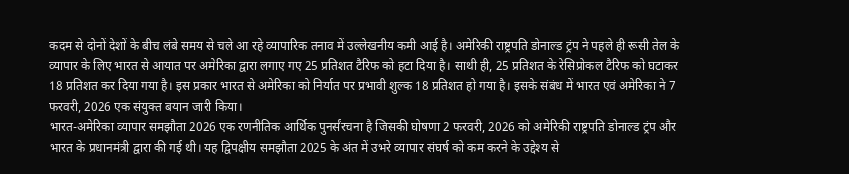कदम से दोनों देशों के बीच लंबे समय से चले आ रहे व्यापारिक तनाव में उल्लेखनीय कमी आई है। अमेरिकी राष्ट्रपति डोनाल्ड ट्रंप ने पहले ही रूसी तेल के व्यापार के लिए भारत से आयात पर अमेरिका द्वारा लगाए गए 25 प्रतिशत टैरिफ को हटा दिया है। साथी ही, 25 प्रतिशत के रेसिप्रोकल टैरिफ को घटाकर 18 प्रतिशत कर दिया गया है। इस प्रकार भारत से अमेरिका को निर्यात पर प्रभावी शुल्क 18 प्रतिशत हो गया है। इसके संबंध में भारत एवं अमेरिका ने 7 फरवरी, 2026 एक संयुक्त बयान जारी किया।
भारत-अमेरिका व्यापार समझौता 2026 एक रणनीतिक आर्थिक पुनर्संरचना है जिसकी घोषणा 2 फरवरी, 2026 को अमेरिकी राष्ट्रपति डोनाल्ड ट्रंप और भारत के प्रधानमंत्री द्वारा की गई थी। यह द्विपक्षीय समझौता 2025 के अंत में उभरे व्यापार संघर्ष को कम करने के उद्देश्य से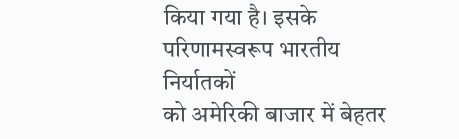किया गया है। इसके परिणामस्वरूप भारतीय निर्यातकों
को अमेरिकी बाजार में बेहतर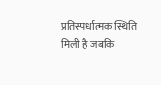प्रतिस्पर्धात्मक स्थिति मिली है जबकि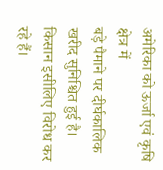अमेरिका को ऊर्जा एवं कृषि क्षेत्र में
बड़े पैमाने पर दीर्घकालिक खरीद सुनिश्चित हुई है। किसान इसीलिए विरोध कर रहे हैं।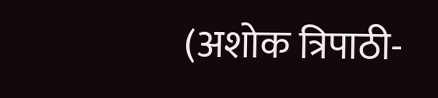(अशोक त्रिपाठी-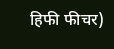हिफी फीचर)